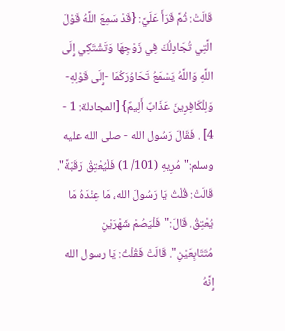قَالَتْ: ثُمَّ قَرَأَ عَلَيَّ: {قَدْ سَمِعَ اللَّهُ قَوْلَ الَّتِي تُجَادِلُكَ فِي زَوْجِهَا وَتَشْتَكِي إِلَى اللَّهِ وَاللَّهُ يَسْمَعُ تَحَاوُرَكُمَا -إِلَى قَوْلِهِ- وَلِلْكَافِرِينَ عَذَابٌ أَلِيمٌ} [المجادلة: 1 - 4] . فَقَالَ رَسُول الله - صلى الله عليه وسلم:"مُرِيهِ (101/ 1) فَلْيُعْتِقْ رَقَبَةً". قَالَتْ: قُلْتُ يَا رَسُولَ الله، مَا عِنْدَهُ مَا يُعْتِقُ. قَالَ:"فَلْيَصُمْ شَهْرَيْنِ مُتَتَابِعَيْنِ". قَالَتْ فَقُلْتُ: يَا رسول الله إِنَّهُ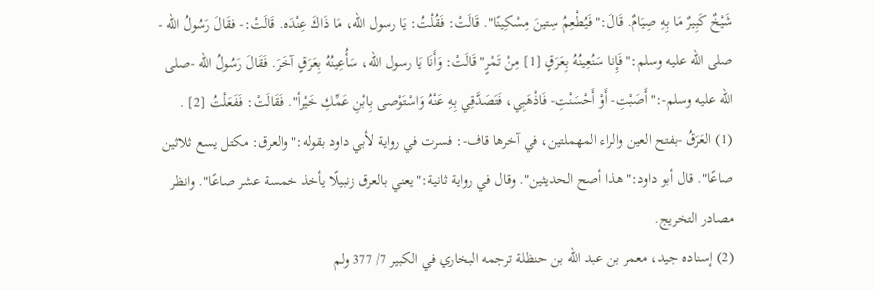شَيْخٌ كَبِيرٌ مَا بِهِ صِيَامٌ. قَالَ:"فَيُطْعِمُ سِتينَ مِسْكِينًا". قَالَتْ: فَقُلْتُ: يَا رسول الله، مَا ذَاكَ عِنْدَه. قَالَتْ:- فقَالَ رَسُولُ الله - صلى الله عليه وسلم:"فَإِنا سَنُعِينُهُ بِعَرَقٍ [1] مِنْ تَمْرٍ"قَالَتْ: وَأَنَا يَا رسول الله، سَأُعِينُهُ بِعَرَقٍ آخَرَ. فَقَالَ رَسُولُ الله -صلى الله عليه وسلم-:"أَصَبْتِ- أَوْ أَحْسَنْتِ- فَاذْهَبِي، فَتَصَدَّقِي بِهِ عَنْهُ وَاسْتَوْصى بِابْنِ عَمِّكِ خَيْرأ". فَقَالَتْ: فَفَعَلْتُ [2] .
(1) العَرَقُ -بفتح العين والراء المهملتين، في آخرها قاف-: فسرت في رواية لأبي داود بقوله:"والعرق: مكتل يسع ثلاثين صاعًا". قال أبو داود:"هذا أصح الحديثين". وقال في رواية ثانية:"يعني بالعرق زنبيلًا يأخذ خمسة عشر صاعًا". وانظر مصادر التخريج.
(2) إسناده جيد، معمر بن عبد الله بن حنظلة ترجمه البخاري في الكبير 7/ 377 ولم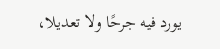يورد فيه جرحًا ولا تعديلا،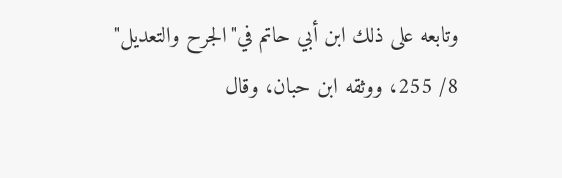وتابعه على ذلك ابن أبي حاتم في"الجرح والتعديل"
8/ 255، ووثقه ابن حبان، وقال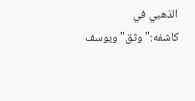الذهبي في كاشفه:"وثق"ويوسف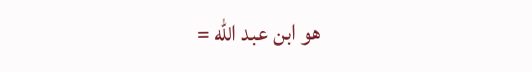هو ابن عبد الله =